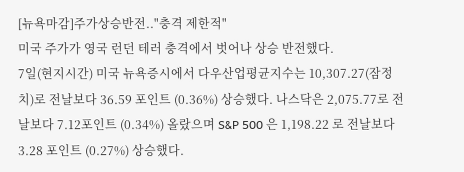[뉴욕마감]주가상승반전.."충격 제한적"
미국 주가가 영국 런던 테러 충격에서 벗어나 상승 반전했다.
7일(현지시간) 미국 뉴욕증시에서 다우산업평균지수는 10,307.27(잠정치)로 전날보다 36.59 포인트 (0.36%) 상승했다. 나스닥은 2,075.77로 전날보다 7.12포인트 (0.34%) 올랐으며 S&P 500 은 1,198.22 로 전날보다 3.28 포인트 (0.27%) 상승했다.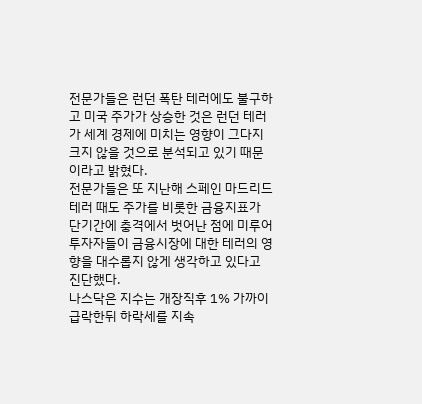전문가들은 런던 폭탄 테러에도 불구하고 미국 주가가 상승한 것은 런던 테러가 세계 경제에 미치는 영향이 그다지 크지 않을 것으로 분석되고 있기 때문이라고 밝혔다.
전문가들은 또 지난해 스페인 마드리드 테러 때도 주가를 비롯한 금융지표가 단기간에 충격에서 벗어난 점에 미루어 투자자들이 금융시장에 대한 테러의 영향을 대수롭지 않게 생각하고 있다고 진단했다.
나스닥은 지수는 개장직후 1% 가까이 급락한뒤 하락세를 지속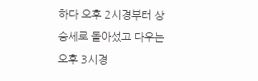하다 오후 2시경부터 상승세로 돌아섰고 다우는 오후 3시경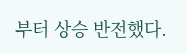부터 상승 반전했다.